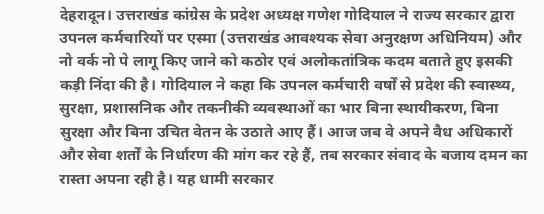देहरादून। उत्तराखंड कांग्रेस के प्रदेश अध्यक्ष गणेश गोदियाल ने राज्य सरकार द्वारा उपनल कर्मचारियों पर एस्मा (उत्तराखंड आवश्यक सेवा अनुरक्षण अधिनियम) और नो वर्क नो पे लागू किए जाने को कठोर एवं अलोकतांत्रिक कदम बताते हुए इसकी कड़ी निंदा की है। गोदियाल ने कहा कि उपनल कर्मचारी वर्षों से प्रदेश की स्वास्थ्य, सुरक्षा, प्रशासनिक और तकनीकी व्यवस्थाओं का भार बिना स्थायीकरण, बिना सुरक्षा और बिना उचित वेतन के उठाते आए हैं। आज जब वे अपने वैध अधिकारों और सेवा शर्तों के निर्धारण की मांग कर रहे हैं, तब सरकार संवाद के बजाय दमन का रास्ता अपना रही है। यह धामी सरकार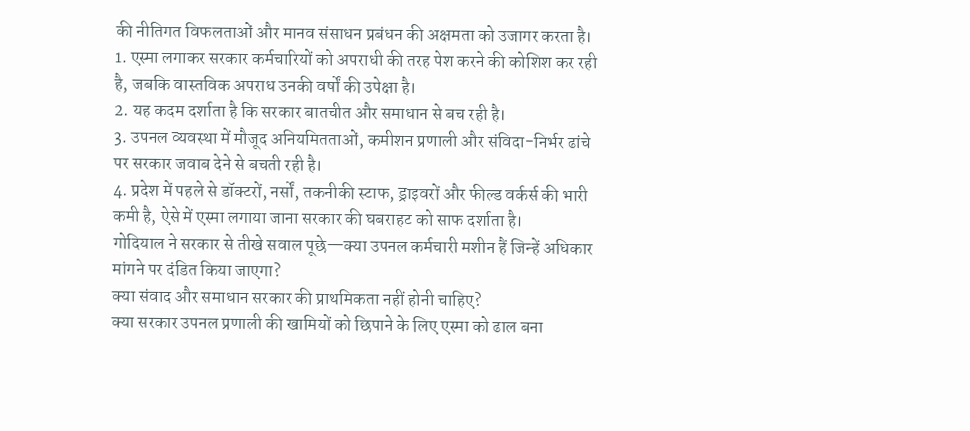की नीतिगत विफलताओं और मानव संसाधन प्रबंधन की अक्षमता को उजागर करता है।
1. एस्मा लगाकर सरकार कर्मचारियों को अपराधी की तरह पेश करने की कोशिश कर रही है, जबकि वास्तविक अपराध उनकी वर्षों की उपेक्षा है।
2. यह कदम दर्शाता है कि सरकार बातचीत और समाधान से बच रही है।
3. उपनल व्यवस्था में मौजूद अनियमितताओं, कमीशन प्रणाली और संविदा-निर्भर ढांचे पर सरकार जवाब देने से बचती रही है।
4. प्रदेश में पहले से डॉक्टरों, नर्सों, तकनीकी स्टाफ, ड्राइवरों और फील्ड वर्कर्स की भारी कमी है, ऐसे में एस्मा लगाया जाना सरकार की घबराहट को साफ दर्शाता है।
गोदियाल ने सरकार से तीखे सवाल पूछे—क्या उपनल कर्मचारी मशीन हैं जिन्हें अधिकार मांगने पर दंडित किया जाएगा?
क्या संवाद और समाधान सरकार की प्राथमिकता नहीं होनी चाहिए?
क्या सरकार उपनल प्रणाली की खामियों को छिपाने के लिए एस्मा को ढाल बना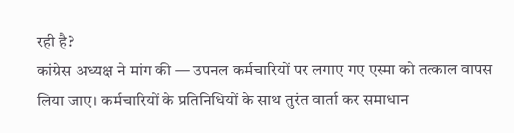रही है?
कांग्रेस अध्यक्ष ने मांग की — उपनल कर्मचारियों पर लगाए गए एस्मा को तत्काल वापस लिया जाए। कर्मचारियों के प्रतिनिधियों के साथ तुरंत वार्ता कर समाधान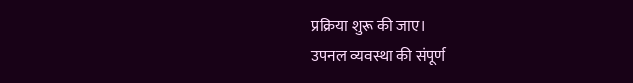प्रक्रिया शुरू की जाए।
उपनल व्यवस्था की संपूर्ण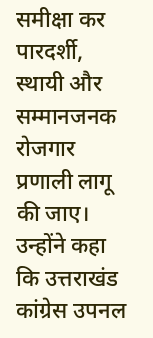समीक्षा कर पारदर्शी, स्थायी और सम्मानजनक रोजगार प्रणाली लागू की जाए।
उन्होंने कहा कि उत्तराखंड कांग्रेस उपनल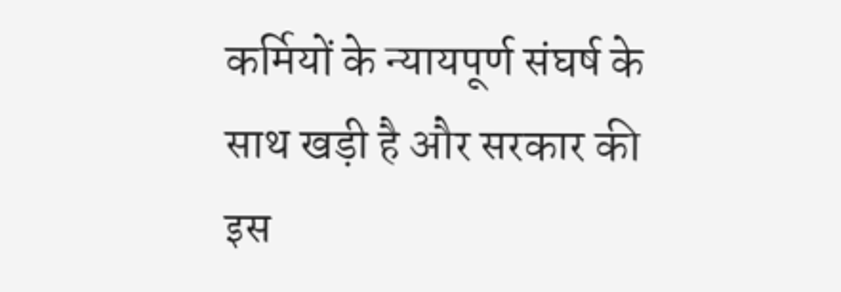कर्मियों के न्यायपूर्ण संघर्ष के साथ खड़ी है और सरकार की इस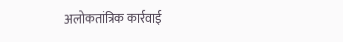अलोकतांत्रिक कार्रवाई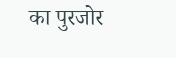का पुरजोर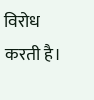विरोध करती है।